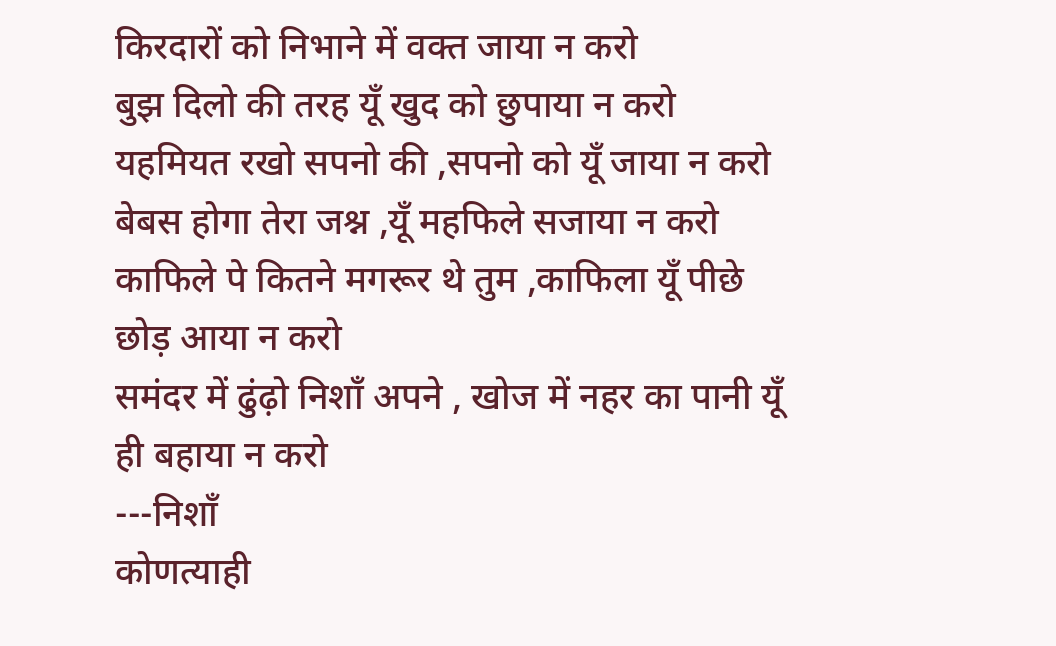किरदारों को निभाने में वक्त जाया न करो
बुझ दिलो की तरह यूँ खुद को छुपाया न करो
यहमियत रखो सपनो की ,सपनो को यूँ जाया न करो
बेबस होगा तेरा जश्न ,यूँ महफिले सजाया न करो
काफिले पे कितने मगरूर थे तुम ,काफिला यूँ पीछे छोड़ आया न करो
समंदर में ढुंढ़ो निशाँ अपने , खोज में नहर का पानी यूँ ही बहाया न करो
---निशाँ
कोणत्याही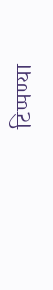टिप्पण्या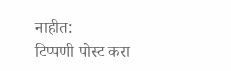नाहीत:
टिप्पणी पोस्ट करा